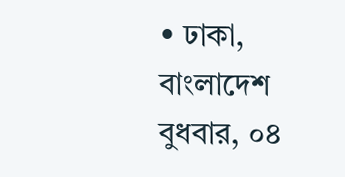• ঢাকা, বাংলাদেশ বুধবার, ০৪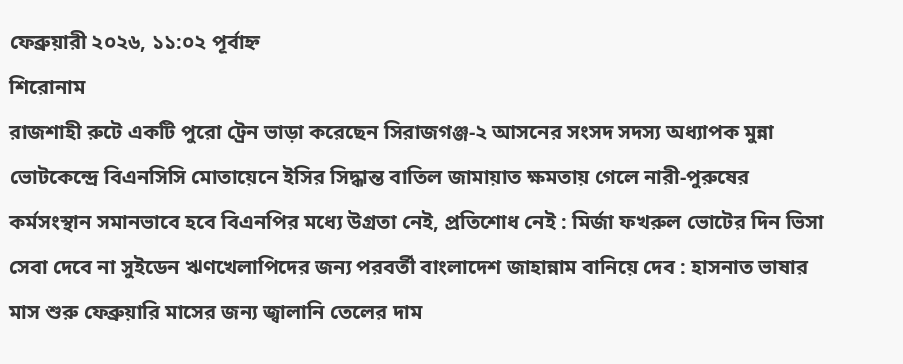ফেব্রুয়ারী ২০২৬, ১১:০২ পূর্বাহ্ন
শিরোনাম
রাজশাহী রুটে একটি পুরো ট্রেন ভাড়া করেছেন সিরাজগঞ্জ-২ আসনের সংসদ সদস্য অধ্যাপক মুন্না ভোটকেন্দ্রে বিএনসিসি মোতায়েনে ইসির সিদ্ধান্ত বাতিল জামায়াত ক্ষমতায় গেলে নারী-পুরুষের কর্মসংস্থান সমানভাবে হবে বিএনপির মধ্যে উগ্রতা নেই, প্রতিশোধ নেই : মির্জা ফখরুল ভোটের দিন ভিসা সেবা দেবে না সুইডেন ঋণখেলাপিদের জন্য পরবর্তী বাংলাদেশ জাহান্নাম বানিয়ে দেব : হাসনাত ভাষার মাস শুরু ফেব্রুয়ারি মাসের জন্য জ্বালানি তেলের দাম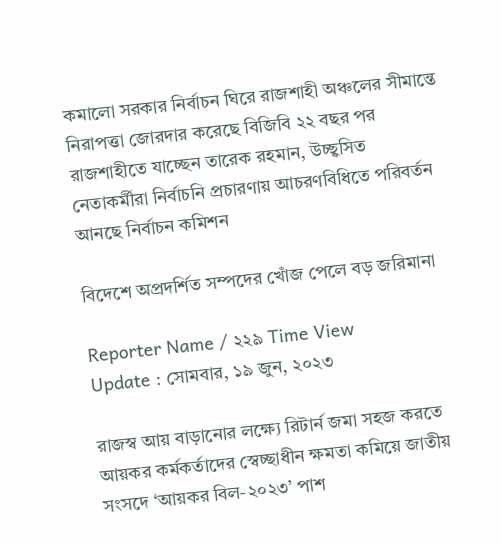কমালো সরকার নির্বাচন ঘিরে রাজশাহী অঞ্চলের সীমান্তে নিরাপত্তা জোরদার করেছে বিজিবি ২২ বছর পর রাজশাহীতে যাচ্ছেন তারেক রহমান, উচ্ছ্বসিত নেতাকর্মীরা নির্বাচনি প্রচারণায় আচরণবিধিতে পরিবর্তন আনছে নির্বাচন কমিশন

বিদেশে অপ্রদর্শিত সম্পদের খোঁজ পেলে বড় জরিমানা

Reporter Name / ২২৯ Time View
Update : সোমবার, ১৯ জুন, ২০২৩

রাজস্ব আয় বাড়ানোর লক্ষ্যে রিটার্ন জমা সহজ করতে আয়কর কর্মকর্তাদের স্বেচ্ছাধীন ক্ষমতা কমিয়ে জাতীয় সংসদে ‘আয়কর বিল-২০২৩’ পাশ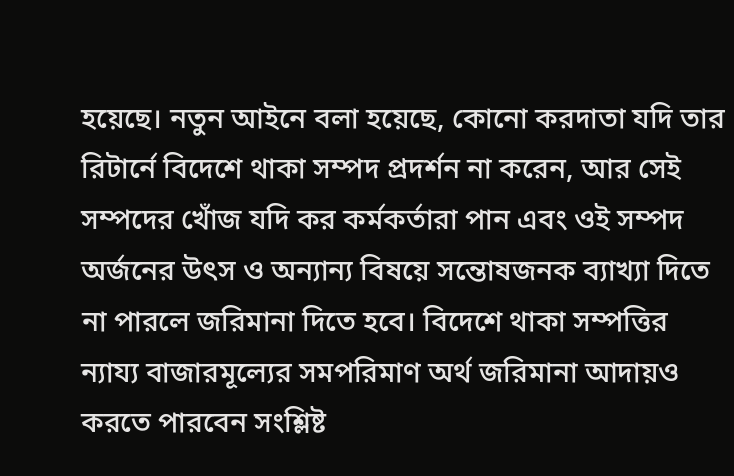হয়েছে। নতুন আইনে বলা হয়েছে, কোনো করদাতা যদি তার রিটার্নে বিদেশে থাকা সম্পদ প্রদর্শন না করেন, আর সেই সম্পদের খোঁজ যদি কর কর্মকর্তারা পান এবং ওই সম্পদ অর্জনের উৎস ও অন্যান্য বিষয়ে সন্তোষজনক ব্যাখ্যা দিতে না পারলে জরিমানা দিতে হবে। বিদেশে থাকা সম্পত্তির ন্যায্য বাজারমূল্যের সমপরিমাণ অর্থ জরিমানা আদায়ও করতে পারবেন সংশ্লিষ্ট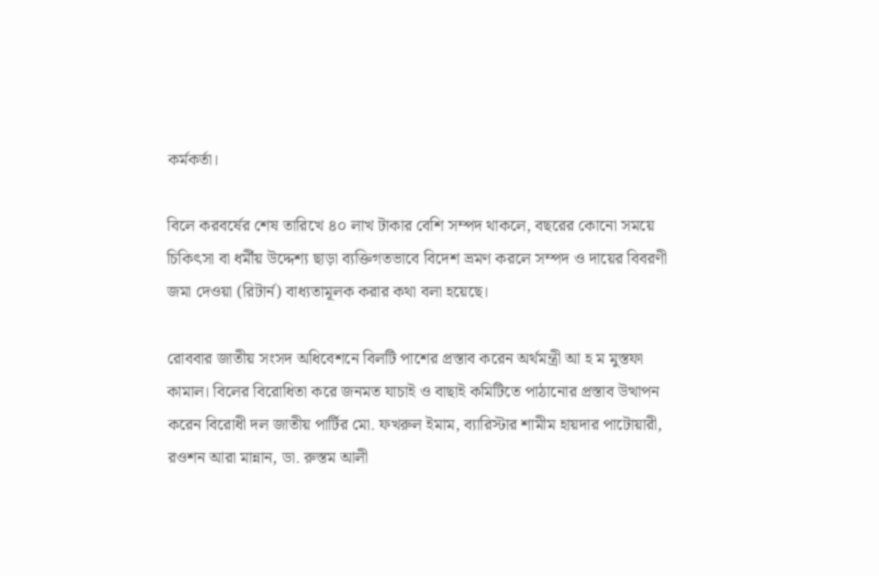কর্মকর্তা।

বিলে করবর্ষের শেষ তারিখে ৪০ লাখ টাকার বেশি সম্পদ থাকলে, বছরের কোনো সময়ে চিকিৎসা বা ধর্মীয় উদ্দেশ্য ছাড়া ব্যক্তিগতভাবে বিদেশ ভ্রমণ করলে সম্পদ ও দায়ের বিবরণী জমা দেওয়া (রিটার্ন) বাধ্যতামূলক করার কথা বলা হয়েছে।

রোববার জাতীয় সংসদ অধিবেশনে বিলটি পাশের প্রস্তাব করেন অর্থমন্ত্রী আ হ ম মুস্তফা কামাল। বিলের বিরোধিতা করে জনমত যাচাই ও বাছাই কমিটিতে পাঠানোর প্রস্তাব উত্থাপন করেন বিরোধী দল জাতীয় পার্টির মো. ফখরুল ইমাম, ব্যারিস্টার শামীম হায়দার পাটোয়ারী, রওশন আরা মান্নান, ডা. রুস্তম আলী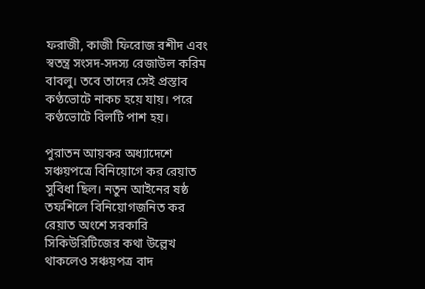ফরাজী, কাজী ফিরোজ রশীদ এবং স্বতন্ত্র সংসদ-সদস্য রেজাউল করিম বাবলু। তবে তাদের সেই প্রস্তাব কণ্ঠভোটে নাকচ হয়ে যায়। পরে কণ্ঠভোটে বিলটি পাশ হয়।

পুরাতন আয়কর অধ্যাদেশে সঞ্চয়পত্রে বিনিয়োগে কর রেয়াত সুবিধা ছিল। নতুন আইনের ষষ্ঠ তফশিলে বিনিয়োগজনিত কর রেয়াত অংশে সরকারি সিকিউরিটিজের কথা উল্লেখ থাকলেও সঞ্চয়পত্র বাদ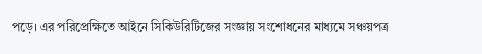পড়ে। এর পরিপ্রেক্ষিতে আইনে সিকিউরিটিজের সংজ্ঞায় সংশোধনের মাধ্যমে সঞ্চয়পত্র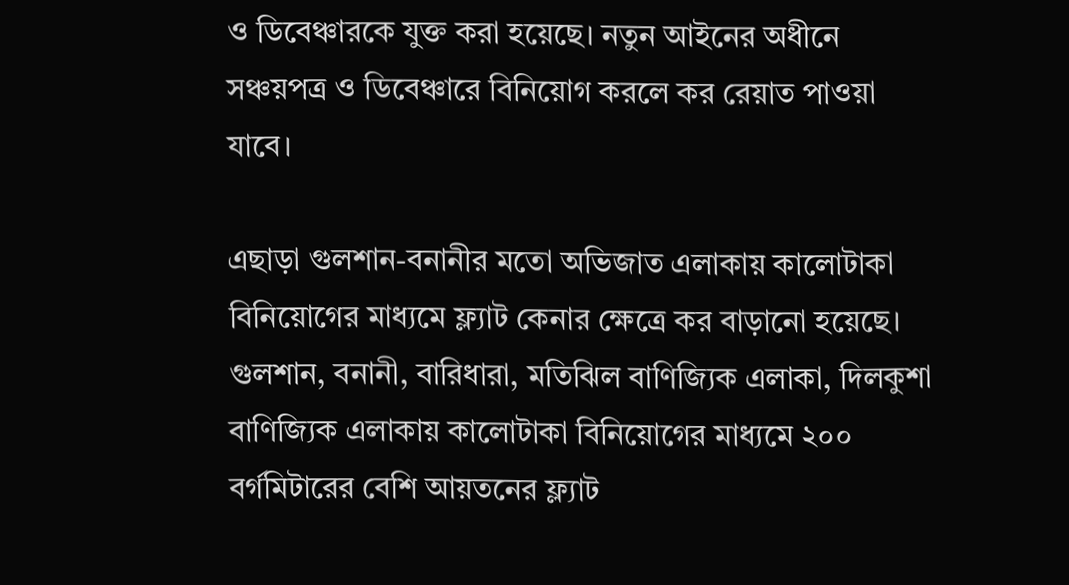ও ডিবেঞ্চারকে যুক্ত করা হয়েছে। নতুন আইনের অধীনে সঞ্চয়পত্র ও ডিবেঞ্চারে বিনিয়োগ করলে কর রেয়াত পাওয়া যাবে।

এছাড়া গুলশান-বনানীর মতো অভিজাত এলাকায় কালোটাকা বিনিয়োগের মাধ্যমে ফ্ল্যাট কেনার ক্ষেত্রে কর বাড়ানো হয়েছে। গুলশান, বনানী, বারিধারা, মতিঝিল বাণিজ্যিক এলাকা, দিলকুশা বাণিজ্যিক এলাকায় কালোটাকা বিনিয়োগের মাধ্যমে ২০০ বর্গমিটারের বেশি আয়তনের ফ্ল্যাট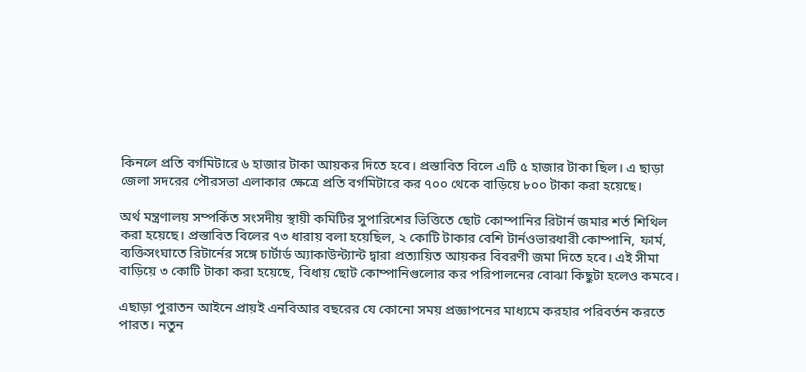কিনলে প্রতি বর্গমিটারে ৬ হাজার টাকা আয়কর দিতে হবে। প্রস্তাবিত বিলে এটি ৫ হাজার টাকা ছিল। এ ছাড়া জেলা সদরের পৌরসভা এলাকার ক্ষেত্রে প্রতি বর্গমিটারে কর ৭০০ থেকে বাড়িয়ে ৮০০ টাকা করা হয়েছে।

অর্থ মন্ত্রণালয় সম্পর্কিত সংসদীয় স্থায়ী কমিটির সুপারিশের ভিত্তিতে ছোট কোম্পানির রিটার্ন জমার শর্ত শিথিল করা হয়েছে। প্রস্তাবিত বিলের ৭৩ ধারায় বলা হয়েছিল, ২ কোটি টাকার বেশি টার্নওভারধারী কোম্পানি, ফার্ম, ব্যক্তিসংঘাতে রিটার্নের সঙ্গে চার্টার্ড অ্যাকাউন্ট্যান্ট দ্বারা প্রত্যায়িত আয়কর বিবরণী জমা দিতে হবে। এই সীমা বাড়িয়ে ৩ কোটি টাকা করা হয়েছে, বিধায় ছোট কোম্পানিগুলোর কর পরিপালনের বোঝা কিছুটা হলেও কমবে।

এছাড়া পুরাতন আইনে প্রায়ই এনবিআর বছরের যে কোনো সময় প্রজ্ঞাপনের মাধ্যমে করহার পরিবর্তন করতে পারত। নতুন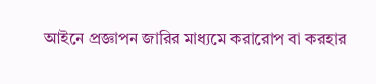আইনে প্রজ্ঞাপন জারির মাধ্যমে করারোপ বা করহার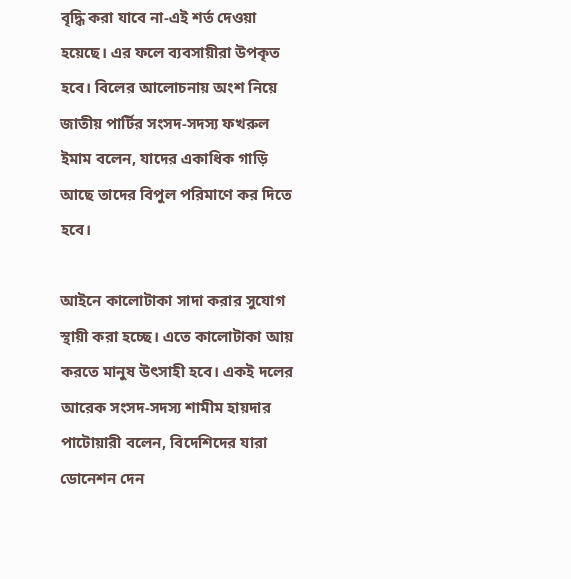বৃদ্ধি করা যাবে না-এই শর্ত দেওয়া হয়েছে। এর ফলে ব্যবসায়ীরা উপকৃত হবে। বিলের আলোচনায় অংশ নিয়ে জাতীয় পার্টির সংসদ-সদস্য ফখরুল ইমাম বলেন, যাদের একাধিক গাড়ি আছে তাদের বিপুল পরিমাণে কর দিতে হবে।

আইনে কালোটাকা সাদা করার সুযোগ স্থায়ী করা হচ্ছে। এতে কালোটাকা আয় করতে মানুষ উৎসাহী হবে। একই দলের আরেক সংসদ-সদস্য শামীম হায়দার পাটোয়ারী বলেন, বিদেশিদের যারা ডোনেশন দেন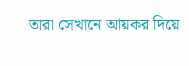তারা সেখানে আয়কর দিয়ে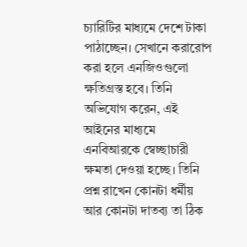চ্যারিটির মাধ্যমে দেশে টাকা পাঠাচ্ছেন। সেখানে করারোপ করা হলে এনজিওগুলো ক্ষতিগ্রস্ত হবে। তিনি অভিযোগ করেন, এই আইনের মাধ্যমে এনবিআরকে স্বেচ্ছাচারী ক্ষমতা দেওয়া হচ্ছে। তিনি প্রশ্ন রাখেন কোনটা ধর্মীয় আর কোনটা দাতব্য তা ঠিক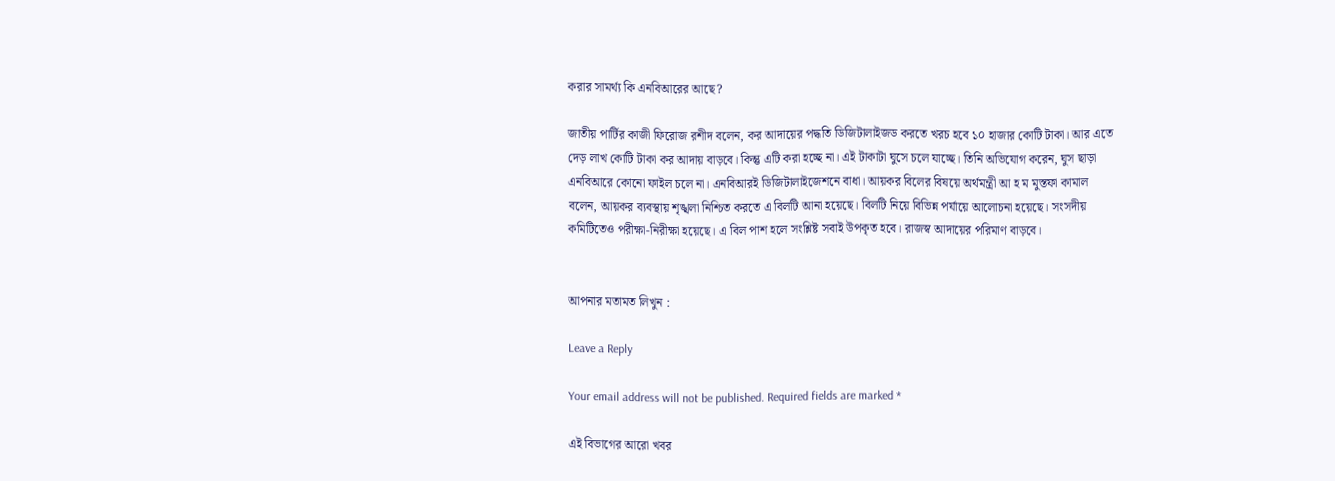করার সামর্থ্য কি এনবিআরের আছে?

জাতীয় পার্টির কাজী ফিরোজ রশীদ বলেন, কর আদায়ের পদ্ধতি ডিজিটালাইজড করতে খরচ হবে ১০ হাজার কোটি টাকা। আর এতে দেড় লাখ কোটি টাকা কর আদায় বাড়বে। কিন্তু এটি করা হচ্ছে না। এই টাকাটা ঘুসে চলে যাচ্ছে। তিনি অভিযোগ করেন, ঘুস ছাড়া এনবিআরে কোনো ফাইল চলে না। এনবিআরই ডিজিটালাইজেশনে বাধা। আয়কর বিলের বিষয়ে অর্থমন্ত্রী আ হ ম মুস্তফা কামাল বলেন, আয়কর ব্যবস্থায় শৃঙ্খলা নিশ্চিত করতে এ বিলটি আনা হয়েছে। বিলটি নিয়ে বিভিন্ন পর্যায়ে আলোচনা হয়েছে। সংসদীয় কমিটিতেও পরীক্ষা-নিরীক্ষা হয়েছে। এ বিল পাশ হলে সংশ্লিষ্ট সবাই উপকৃত হবে। রাজস্ব আদায়ের পরিমাণ বাড়বে।


আপনার মতামত লিখুন :

Leave a Reply

Your email address will not be published. Required fields are marked *

এই বিভাগের আরো খবর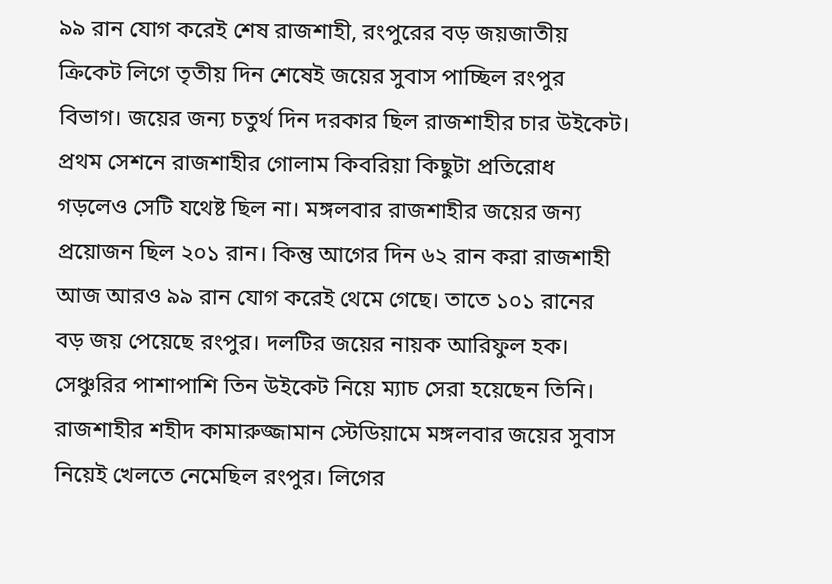৯৯ রান যোগ করেই শেষ রাজশাহী, রংপুরের বড় জয়জাতীয় ক্রিকেট লিগে তৃতীয় দিন শেষেই জয়ের সুবাস পাচ্ছিল রংপুর বিভাগ। জয়ের জন্য চতুর্থ দিন দরকার ছিল রাজশাহীর চার উইকেট। প্রথম সেশনে রাজশাহীর গোলাম কিবরিয়া কিছুটা প্রতিরোধ গড়লেও সেটি যথেষ্ট ছিল না। মঙ্গলবার রাজশাহীর জয়ের জন্য প্রয়োজন ছিল ২০১ রান। কিন্তু আগের দিন ৬২ রান করা রাজশাহী আজ আরও ৯৯ রান যোগ করেই থেমে গেছে। তাতে ১০১ রানের বড় জয় পেয়েছে রংপুর। দলটির জয়ের নায়ক আরিফুল হক। সেঞ্চুরির পাশাপাশি তিন উইকেট নিয়ে ম্যাচ সেরা হয়েছেন তিনি। রাজশাহীর শহীদ কামারুজ্জামান স্টেডিয়ামে মঙ্গলবার জয়ের সুবাস নিয়েই খেলতে নেমেছিল রংপুর। লিগের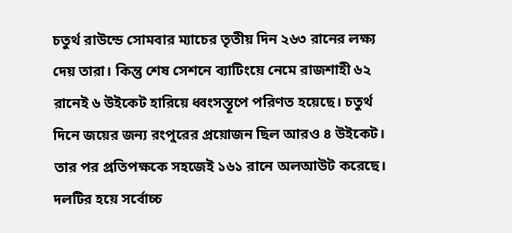চতুর্থ রাউন্ডে সোমবার ম্যাচের তৃতীয় দিন ২৬৩ রানের লক্ষ্য দেয় তারা। কিন্তু শেষ সেশনে ব্যাটিংয়ে নেমে রাজশাহী ৬২ রানেই ৬ উইকেট হারিয়ে ধ্বংসস্তূপে পরিণত হয়েছে। চতুর্থ দিনে জয়ের জন্য রংপুরের প্রয়োজন ছিল আরও ৪ উইকেট। তার পর প্রতিপক্ষকে সহজেই ১৬১ রানে অলআউট করেছে। দলটির হয়ে সর্বোচ্চ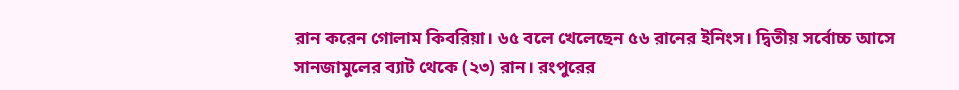রান করেন গোলাম কিবরিয়া। ৬৫ বলে খেলেছেন ৫৬ রানের ইনিংস। দ্বিতীয় সর্বোচ্চ আসে সানজামুলের ব্যাট থেকে (২৩) রান। রংপুরের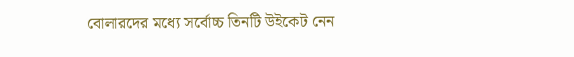বোলারদের মধ্যে সর্বোচ্চ তিনটি উইকেট নেন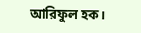আরিফুল হক।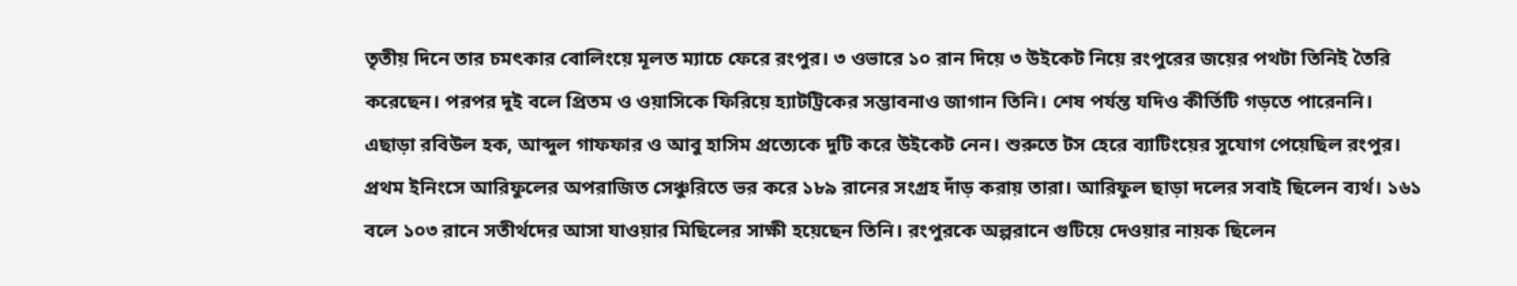তৃতীয় দিনে তার চমৎকার বোলিংয়ে মূলত ম্যাচে ফেরে রংপুর। ৩ ওভারে ১০ রান দিয়ে ৩ উইকেট নিয়ে রংপুরের জয়ের পথটা তিনিই তৈরি করেছেন। পরপর দুই বলে প্রিতম ও ওয়াসিকে ফিরিয়ে হ্যাটট্রিকের সম্ভাবনাও জাগান তিনি। শেষ পর্যন্ত যদিও কীর্তিটি গড়তে পারেননি। এছাড়া রবিউল হক, আব্দুল গাফফার ও আবু হাসিম প্রত্যেকে দুটি করে উইকেট নেন। শুরুতে টস হেরে ব্যাটিংয়ের সুযোগ পেয়েছিল রংপুর। প্রথম ইনিংসে আরিফুলের অপরাজিত সেঞ্চুরিতে ভর করে ১৮৯ রানের সংগ্রহ দাঁড় করায় তারা। আরিফুল ছাড়া দলের সবাই ছিলেন ব্যর্থ। ১৬১ বলে ১০৩ রানে সতীর্থদের আসা যাওয়ার মিছিলের সাক্ষী হয়েছেন তিনি। রংপুরকে অল্পরানে গুটিয়ে দেওয়ার নায়ক ছিলেন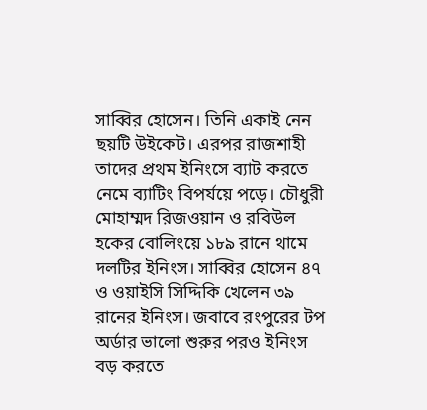সাব্বির হোসেন। তিনি একাই নেন ছয়টি উইকেট। এরপর রাজশাহী তাদের প্রথম ইনিংসে ব্যাট করতে নেমে ব্যাটিং বিপর্যয়ে পড়ে। চৌধুরী মোহাম্মদ রিজওয়ান ও রবিউল হকের বোলিংয়ে ১৮৯ রানে থামে দলটির ইনিংস। সাব্বির হোসেন ৪৭ ও ওয়াইসি সিদ্দিকি খেলেন ৩৯ রানের ইনিংস। জবাবে রংপুরের টপ অর্ডার ভালো শুরুর পরও ইনিংস বড় করতে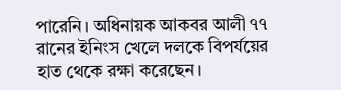পারেনি। অধিনায়ক আকবর আলী ৭৭ রানের ইনিংস খেলে দলকে বিপর্যয়ের হাত থেকে রক্ষা করেছেন।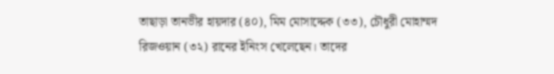তাছাড়া তানভীর হায়দার (৪০), মিম মোসাদ্দেক (৩৩), চৌধুরী মোহাম্মদ রিজওয়ান (৩২) রানের ইনিংস খেলেছেন। তাদের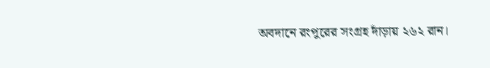অবদানে রংপুরের সংগ্রহ দাঁড়ায় ২৬২ রান।